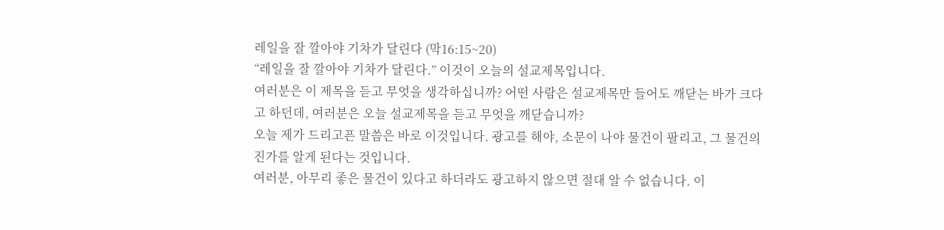레일을 잘 깔아야 기차가 달린다 (막16:15~20)
“레일을 잘 깔아야 기차가 달린다.” 이것이 오늘의 설교제목입니다.
여러분은 이 제목을 듣고 무엇을 생각하십니까? 어떤 사람은 설교제목만 들어도 깨닫는 바가 크다고 하던데, 여러분은 오늘 설교제목을 듣고 무엇을 깨닫습니까?
오늘 제가 드리고픈 말씀은 바로 이것입니다. 광고를 해야, 소문이 나야 물건이 팔리고, 그 물건의 진가를 알게 된다는 것입니다.
여러분, 아무리 좋은 물건이 있다고 하더라도 광고하지 않으면 절대 알 수 없습니다. 이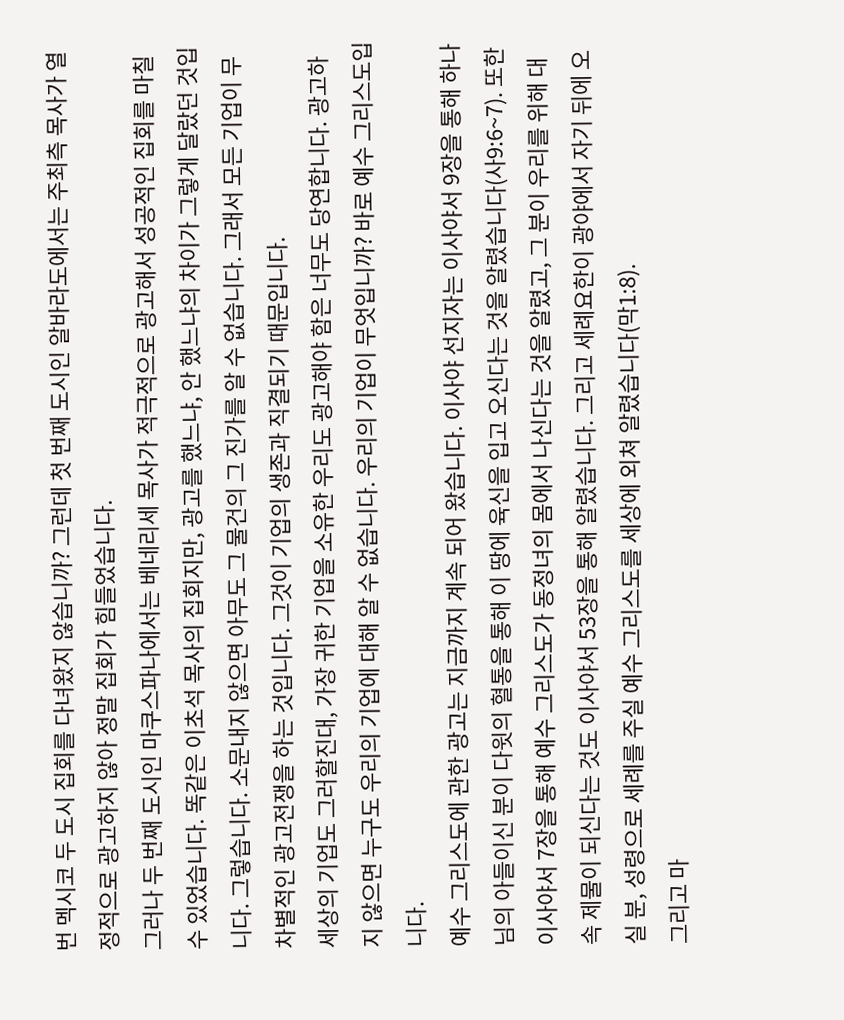번 멕시코 두 도시 집회를 다녀왔지 않습니까? 그런데 첫 번째 도시인 알바라도에서는 주최측 목사가 열정적으로 광고하지 않아 정말 집회가 힘들었습니다.
그러나 두 번째 도시인 마쿠스파나에서는 베네리세 목사가 적극적으로 광고해서 성공적인 집회를 마칠 수 있었습니다. 똑같은 이초석 목사의 집회지만, 광고를 했느냐, 안 했느냐의 차이가 그렇게 달랐던 것입니다. 그렇습니다. 소문내지 않으면 아무도 그 물건의 그 진가를 알 수 없습니다. 그래서 모든 기업이 무차별적인 광고전쟁을 하는 것입니다. 그것이 기업의 생존과 직결되기 때문입니다.
세상의 기업도 그러할진대, 가장 귀한 기업을 소유한 우리도 광고해야 함은 너무도 당연합니다. 광고하지 않으면 누구도 우리의 기업에 대해 알 수 없습니다. 우리의 기업이 무엇입니까? 바로 예수 그리스도입니다.
예수 그리스도에 관한 광고는 지금까지 계속 되어 왔습니다. 이사야 선지자는 이사야서 9장을 통해 하나님의 아들이신 분이 다윗의 혈통을 통해 이 땅에 육신을 입고 오신다는 것을 알렸습니다(사9:6~7). 또한 이사야서 7장을 통해 예수 그리스도가 동정녀의 몸에서 나신다는 것을 알렸고, 그 분이 우리를 위해 대속 제물이 되신다는 것도 이사야서 53장을 통해 알렸습니다. 그리고 세례요한이 광야에서 자기 뒤에 오실 분, 성령으로 세례를 주실 예수 그리스도를 세상에 외쳐 알렸습니다(막1:8).
그리고 마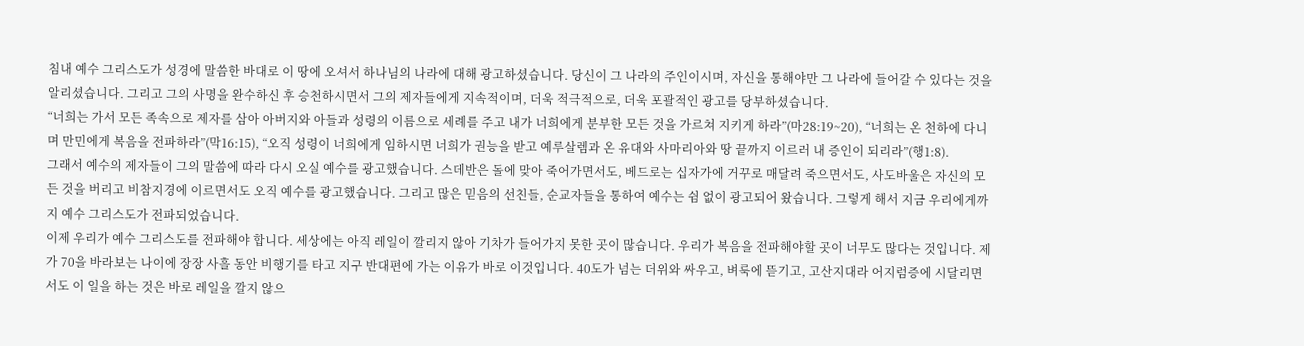침내 예수 그리스도가 성경에 말씀한 바대로 이 땅에 오셔서 하나님의 나라에 대해 광고하셨습니다. 당신이 그 나라의 주인이시며, 자신을 통해야만 그 나라에 들어갈 수 있다는 것을 알리셨습니다. 그리고 그의 사명을 완수하신 후 승천하시면서 그의 제자들에게 지속적이며, 더욱 적극적으로, 더욱 포괄적인 광고를 당부하셨습니다.
“너희는 가서 모든 족속으로 제자를 삼아 아버지와 아들과 성령의 이름으로 세례를 주고 내가 너희에게 분부한 모든 것을 가르쳐 지키게 하라”(마28:19~20), “너희는 온 천하에 다니며 만민에게 복음을 전파하라”(막16:15), “오직 성령이 너희에게 임하시면 너희가 권능을 받고 예루살렘과 온 유대와 사마리아와 땅 끝까지 이르러 내 증인이 되리라”(행1:8).
그래서 예수의 제자들이 그의 말씀에 따라 다시 오실 예수를 광고했습니다. 스데반은 돌에 맞아 죽어가면서도, 베드로는 십자가에 거꾸로 매달려 죽으면서도, 사도바울은 자신의 모든 것을 버리고 비참지경에 이르면서도 오직 예수를 광고했습니다. 그리고 많은 믿음의 선친들, 순교자들을 통하여 예수는 쉼 없이 광고되어 왔습니다. 그렇게 해서 지금 우리에게까지 예수 그리스도가 전파되었습니다.
이제 우리가 예수 그리스도를 전파해야 합니다. 세상에는 아직 레일이 깔리지 않아 기차가 들어가지 못한 곳이 많습니다. 우리가 복음을 전파해야할 곳이 너무도 많다는 것입니다. 제가 70을 바라보는 나이에 장장 사흘 동안 비행기를 타고 지구 반대편에 가는 이유가 바로 이것입니다. 40도가 넘는 더위와 싸우고, 벼룩에 뜯기고, 고산지대라 어지럼증에 시달리면서도 이 일을 하는 것은 바로 레일을 깔지 않으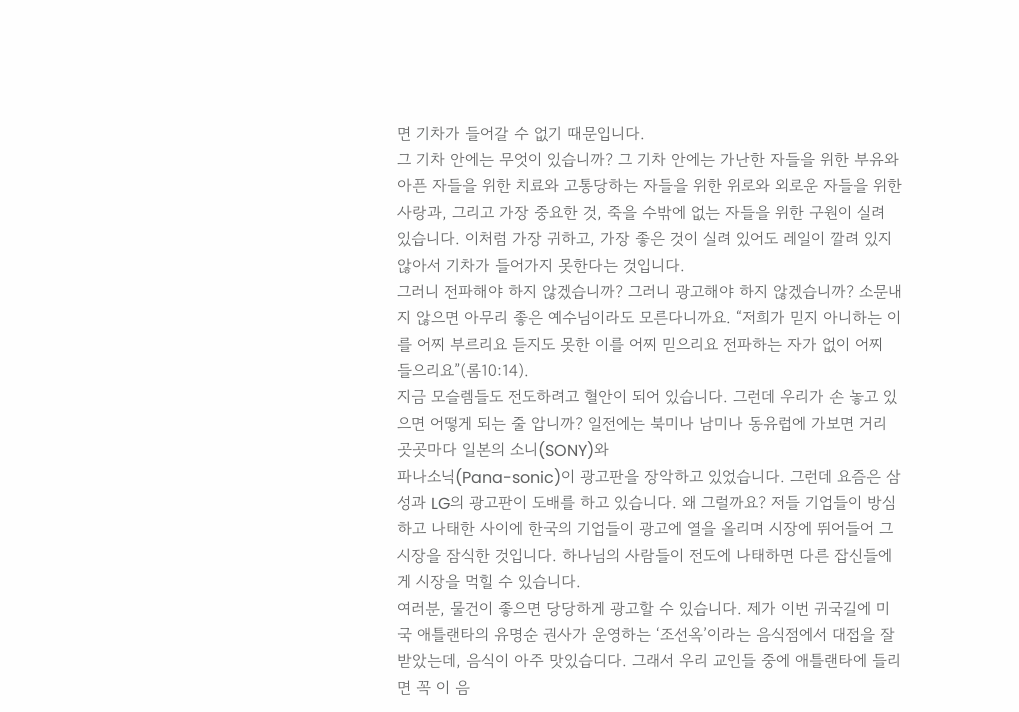면 기차가 들어갈 수 없기 때문입니다.
그 기차 안에는 무엇이 있습니까? 그 기차 안에는 가난한 자들을 위한 부유와 아픈 자들을 위한 치료와 고통당하는 자들을 위한 위로와 외로운 자들을 위한 사랑과, 그리고 가장 중요한 것, 죽을 수밖에 없는 자들을 위한 구원이 실려 있습니다. 이처럼 가장 귀하고, 가장 좋은 것이 실려 있어도 레일이 깔려 있지 않아서 기차가 들어가지 못한다는 것입니다.
그러니 전파해야 하지 않겠습니까? 그러니 광고해야 하지 않겠습니까? 소문내지 않으면 아무리 좋은 예수님이라도 모른다니까요. “저희가 믿지 아니하는 이를 어찌 부르리요 듣지도 못한 이를 어찌 믿으리요 전파하는 자가 없이 어찌 들으리요”(롬10:14).
지금 모슬렘들도 전도하려고 혈안이 되어 있습니다. 그런데 우리가 손 놓고 있으면 어떻게 되는 줄 압니까? 일전에는 북미나 남미나 동유럽에 가보면 거리 곳곳마다 일본의 소니(SONY)와
파나소닉(Pana-sonic)이 광고판을 장악하고 있었습니다. 그런데 요즘은 삼성과 LG의 광고판이 도배를 하고 있습니다. 왜 그럴까요? 저들 기업들이 방심하고 나태한 사이에 한국의 기업들이 광고에 열을 올리며 시장에 뛰어들어 그 시장을 잠식한 것입니다. 하나님의 사람들이 전도에 나태하면 다른 잡신들에게 시장을 먹힐 수 있습니다.
여러분, 물건이 좋으면 당당하게 광고할 수 있습니다. 제가 이번 귀국길에 미국 애틀랜타의 유명순 권사가 운영하는 ‘조선옥’이라는 음식점에서 대접을 잘 받았는데, 음식이 아주 맛있습디다. 그래서 우리 교인들 중에 애틀랜타에 들리면 꼭 이 음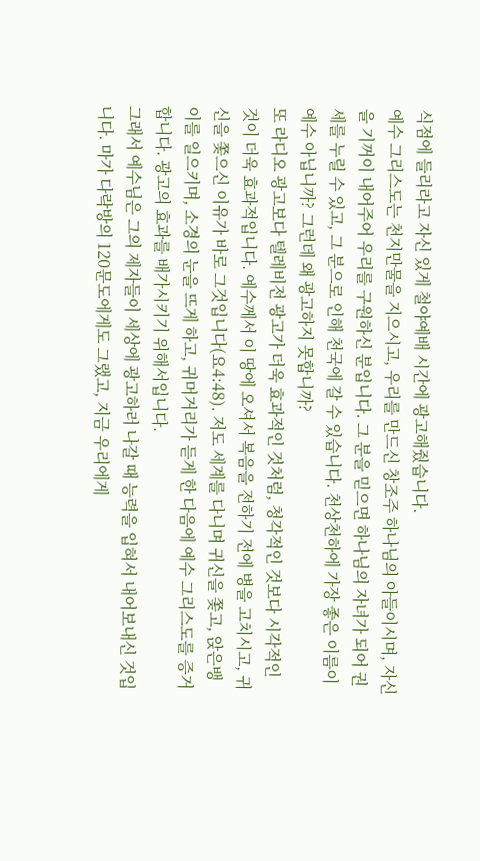식점에 들리라고 자신 있게 철야예배 시간에 광고해줬습니다.
예수 그리스도는 천지만물을 지으시고, 우리를 만드신 창조주 하나님의 아들이시며, 자신을 기꺼이 내어주어 우리를 구원하신 분입니다. 그 분을 믿으면 하나님의 자녀가 되어 권세를 누릴 수 있고, 그 분으로 인해 천국에 갈 수 있습니다. 천상천하에 가장 좋은 이름이 예수 아닙니까? 그런데 왜 광고하지 못합니까?
또 라디오 광고보다 텔레비전 광고가 더욱 효과적인 것처럼, 청각적인 것보다 시각적인 것이 더욱 효과적입니다. 예수께서 이 땅에 오셔서 복음을 전하기 전에 병을 고치시고, 귀신을 쫓으신 이유가 바로 그것입니다(요4:48). 저도 세계를 다니며 귀신을 쫓고, 앉은뱅이를 일으키며, 소경의 눈을 뜨게 하고, 귀머거리가 듣게 한 다음에 예수 그리스도를 증거 합니다. 광고의 효과를 배가시키기 위해서입니다.
그래서 예수님은 그의 제자들이 세상에 광고하러 나갈 때 능력을 입혀서 내어보내신 것입니다. 마가 다락방의 120문도에게도 그랬고, 지금 우리에게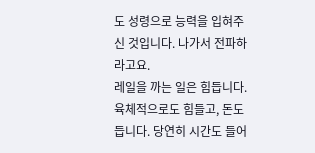도 성령으로 능력을 입혀주신 것입니다. 나가서 전파하라고요.
레일을 까는 일은 힘듭니다. 육체적으로도 힘들고, 돈도 듭니다. 당연히 시간도 들어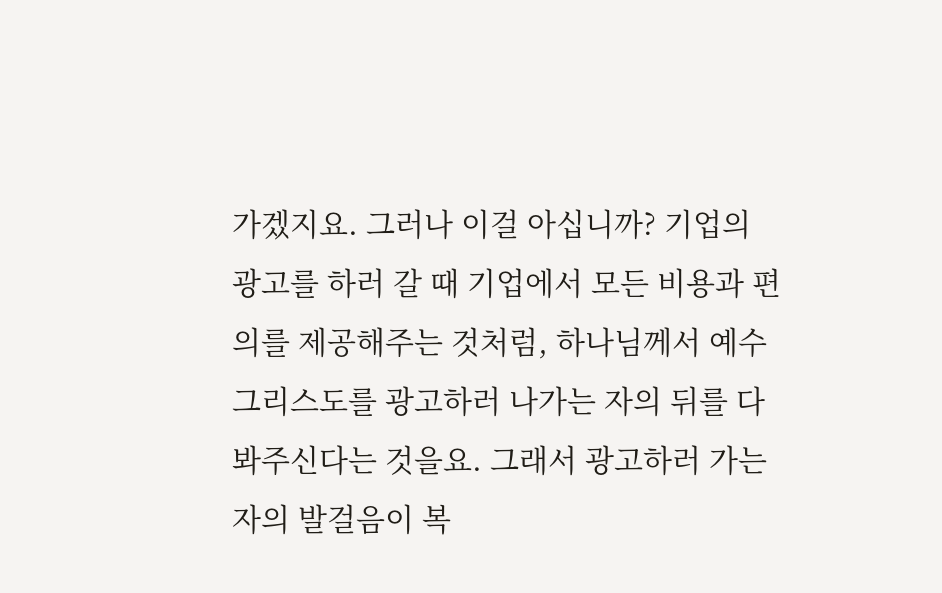가겠지요. 그러나 이걸 아십니까? 기업의 광고를 하러 갈 때 기업에서 모든 비용과 편의를 제공해주는 것처럼, 하나님께서 예수 그리스도를 광고하러 나가는 자의 뒤를 다 봐주신다는 것을요. 그래서 광고하러 가는 자의 발걸음이 복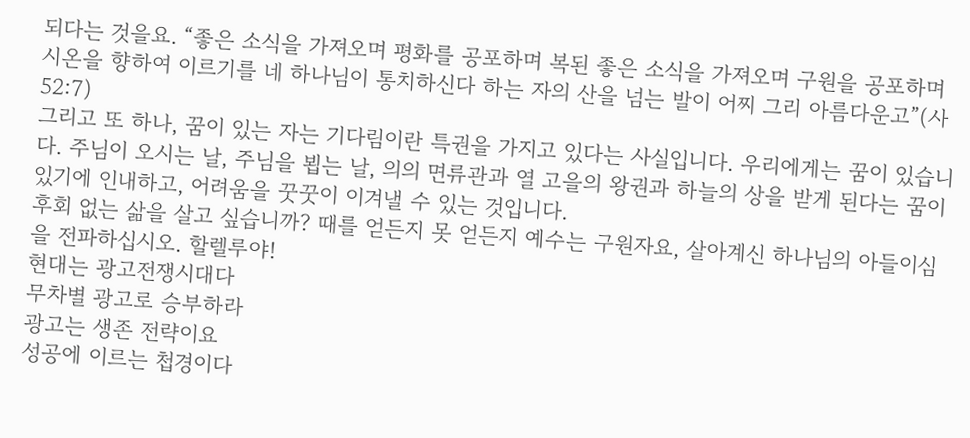되다는 것을요. “좋은 소식을 가져오며 평화를 공포하며 복된 좋은 소식을 가져오며 구원을 공포하며 시온을 향하여 이르기를 네 하나님이 통치하신다 하는 자의 산을 넘는 발이 어찌 그리 아름다운고”(사52:7)
그리고 또 하나, 꿈이 있는 자는 기다림이란 특권을 가지고 있다는 사실입니다. 우리에게는 꿈이 있습니다. 주님이 오시는 날, 주님을 뵙는 날, 의의 면류관과 열 고을의 왕권과 하늘의 상을 받게 된다는 꿈이 있기에 인내하고, 어려움을 꿋꿋이 이겨낼 수 있는 것입니다.
후회 없는 삶을 살고 싶습니까? 때를 얻든지 못 얻든지 예수는 구원자요, 살아계신 하나님의 아들이심을 전파하십시오. 할렐루야!
현대는 광고전쟁시대다
무차별 광고로 승부하라
광고는 생존 전략이요
성공에 이르는 첩경이다